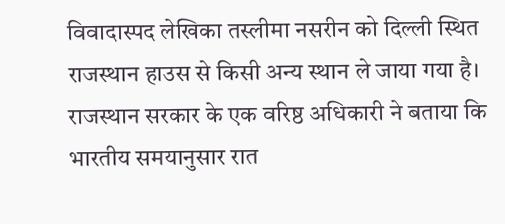विवादास्पद लेखिका तस्लीमा नसरीन को दिल्ली स्थित राजस्थान हाउस से किसी अन्य स्थान ले जाया गया है।
राजस्थान सरकार के एक वरिष्ठ अधिकारी ने बताया कि भारतीय समयानुसार रात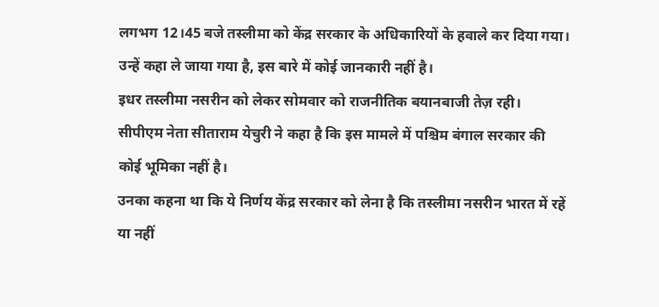लगभग 12।45 बजे तस्लीमा को केंद्र सरकार के अधिकारियों के हवाले कर दिया गया।
उन्हें कहा ले जाया गया है, इस बारे में कोई जानकारी नहीं है।
इधर तस्लीमा नसरीन को लेकर सोमवार को राजनीतिक बयानबाजी तेज़ रही।
सीपीएम नेता सीताराम येचुरी ने कहा है कि इस मामले में पश्चिम बंगाल सरकार की कोई भूमिका नहीं है।
उनका कहना था कि ये निर्णय केंद्र सरकार को लेना है कि तस्लीमा नसरीन भारत में रहें या नहीं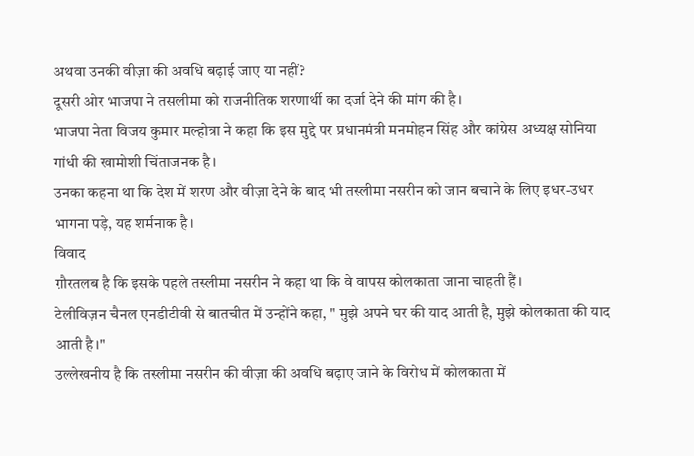अथवा उनकी वीज़ा की अवधि बढ़ाई जाए या नहीं?
दूसरी ओर भाजपा ने तसलीमा को राजनीतिक शरणार्थी का दर्जा देने की मांग की है।
भाजपा नेता विजय कुमार मल्होत्रा ने कहा कि इस मुद्दे पर प्रधानमंत्री मनमोहन सिंह और कांग्रेस अध्यक्ष सोनिया गांधी की खामोशी चिंताजनक है।
उनका कहना था कि देश में शरण और वीज़ा देने के बाद भी तस्लीमा नसरीन को जान बचाने के लिए इधर-उधर भागना पड़े, यह शर्मनाक है।
विवाद
ग़ौरतलब है कि इसके पहले तस्लीमा नसरीन ने कहा था कि वे वापस कोलकाता जाना चाहती हैं।
टेलीविज़न चैनल एनडीटीवी से बातचीत में उन्होंने कहा, " मुझे अपने घर की याद आती है, मुझे कोलकाता की याद आती है।"
उल्लेखनीय है कि तस्लीमा नसरीन की वीज़ा की अवधि बढ़ाए जाने के विरोध में कोलकाता में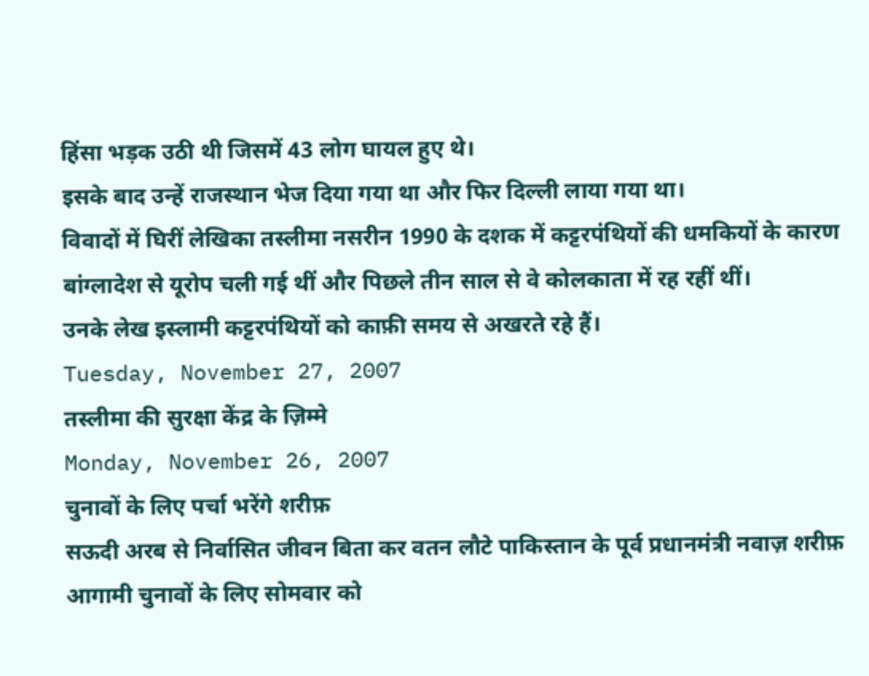हिंसा भड़क उठी थी जिसमें 43 लोग घायल हुए थे।
इसके बाद उन्हें राजस्थान भेज दिया गया था और फिर दिल्ली लाया गया था।
विवादों में घिरीं लेखिका तस्लीमा नसरीन 1990 के दशक में कट्टरपंथियों की धमकियों के कारण बांग्लादेश से यूरोप चली गई थीं और पिछले तीन साल से वे कोलकाता में रह रहीं थीं।
उनके लेख इस्लामी कट्टरपंथियों को काफ़ी समय से अखरते रहे हैं।
Tuesday, November 27, 2007
तस्लीमा की सुरक्षा केंद्र के ज़िम्मे
Monday, November 26, 2007
चुनावों के लिए पर्चा भरेंगे शरीफ़
सऊदी अरब से निर्वासित जीवन बिता कर वतन लौटे पाकिस्तान के पूर्व प्रधानमंत्री नवाज़ शरीफ़ आगामी चुनावों के लिए सोमवार को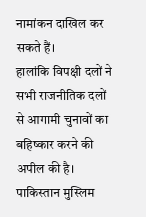नामांकन दाखिल कर सकते हैं।
हालांकि विपक्षी दलों ने सभी राजनीतिक दलों से आगामी चुनावों का बहिष्कार करने की अपील की है।
पाकिस्तान मुस्लिम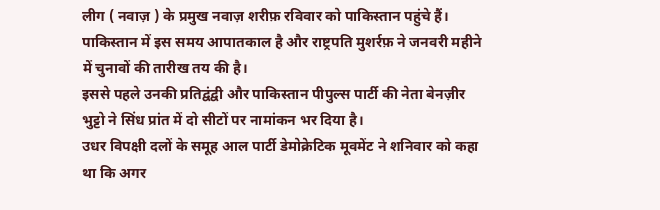लीग ( नवाज़ ) के प्रमुख नवाज़ शरीफ़ रविवार को पाकिस्तान पहुंचे हैं।
पाकिस्तान में इस समय आपातकाल है और राष्ट्रपति मुशर्रफ़ ने जनवरी महीने में चुनावों की तारीख तय की है।
इससे पहले उनकी प्रतिद्वंद्वी और पाकिस्तान पीपुल्स पार्टी की नेता बेनज़ीर भुट्टो ने सिंध प्रांत में दो सीटों पर नामांकन भर दिया है।
उधर विपक्षी दलों के समूह आल पार्टी डेमोक्रेटिक मूवमेंट ने शनिवार को कहा था कि अगर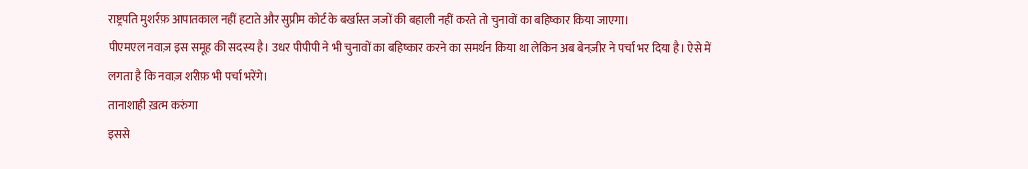राष्ट्रपति मुशर्रफ़ आपातकाल नहीं हटाते और सुप्रीम कोर्ट के बर्खास्त जजों की बहाली नहीं करते तो चुनावों का बहिष्कार किया जाएगा।
पीएमएल नवाज़ इस समूह की सदस्य है। उधर पीपीपी ने भी चुनावों का बहिष्कार करने का समर्थन किया था लेकिन अब बेनज़ीर ने पर्चा भर दिया है। ऐसे में लगता है कि नवाज़ शरीफ़ भी पर्चा भरेंगे।
तानाशाही ख़त्म करुंगा
इससे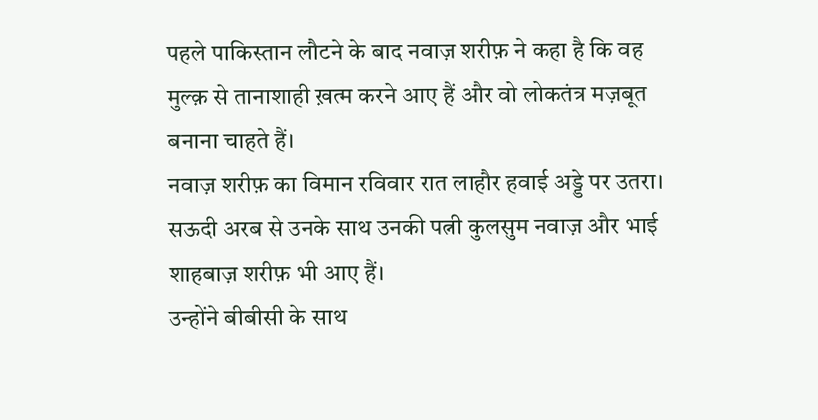पहले पाकिस्तान लौटने के बाद नवाज़ शरीफ़ ने कहा है कि वह मुल्क़ से तानाशाही ख़त्म करने आए हैं और वो लोकतंत्र मज़बूत बनाना चाहते हैं।
नवाज़ शरीफ़ का विमान रविवार रात लाहौर हवाई अड्डे पर उतरा। सऊदी अरब से उनके साथ उनकी पत्नी कुलसुम नवाज़ और भाई शाहबाज़ शरीफ़ भी आए हैं।
उन्होंने बीबीसी के साथ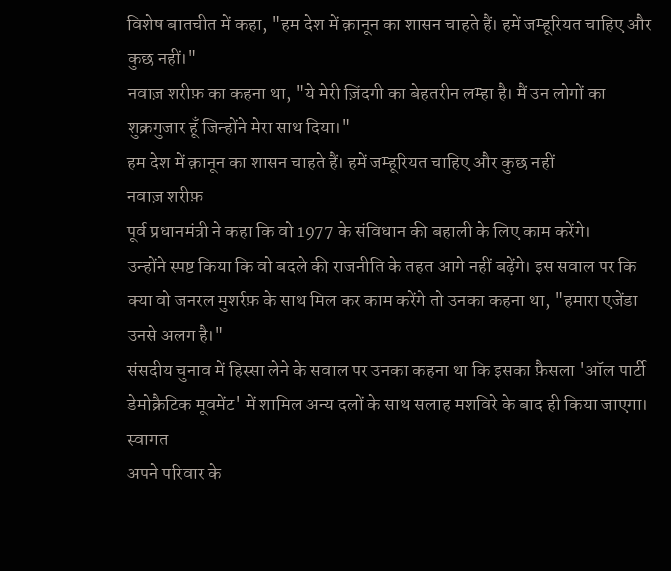विशेष बातचीत में कहा, "हम देश में क़ानून का शासन चाहते हैं। हमें जम्हूरियत चाहिए और कुछ नहीं।"
नवाज़ शरीफ़ का कहना था, "ये मेरी ज़िंदगी का बेहतरीन लम्हा है। मैं उन लोगों का शुक्रगुजार हूँ जिन्होंने मेरा साथ दिया।"
हम देश में क़ानून का शासन चाहते हैं। हमें जम्हूरियत चाहिए और कुछ नहीं
नवाज़ शरीफ़
पूर्व प्रधानमंत्री ने कहा कि वो 1977 के संविधान की बहाली के लिए काम करेंगे।
उन्होंने स्पष्ट किया कि वो बदले की राजनीति के तहत आगे नहीं बढ़ेंगे। इस सवाल पर कि क्या वो जनरल मुशर्रफ़ के साथ मिल कर काम करेंगे तो उनका कहना था, "हमारा एजेंडा उनसे अलग है।"
संसदीय चुनाव में हिस्सा लेने के सवाल पर उनका कहना था कि इसका फ़ैसला 'ऑल पार्टी डेमोक्रैटिक मूवमेंट' में शामिल अन्य दलों के साथ सलाह मशविरे के बाद ही किया जाएगा।
स्वागत
अपने परिवार के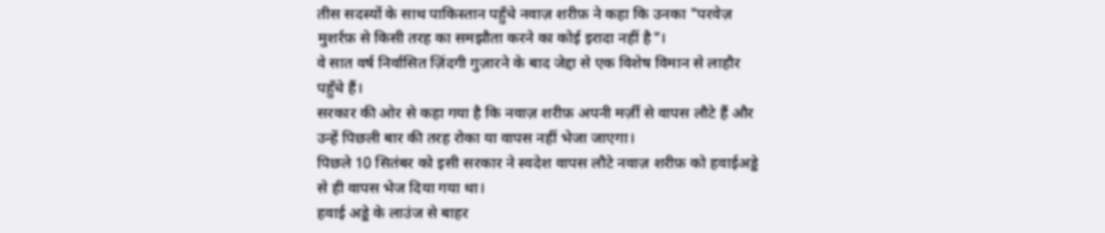तीस सदस्यों के साथ पाकिस्तान पहुँचे नवाज़ शरीफ़ ने कहा कि उनका "परवेज़ मुशर्रफ़ से किसी तरह का समझौता करने का कोई इरादा नहीं है"।
वे सात वर्ष निर्वासित ज़िंदगी गुज़ारने के बाद जेद्दा से एक विशेष विमान से लाहौर पहुँचे हैं।
सरकार की ओर से कहा गया है कि नवाज़ शरीफ़ अपनी मर्ज़ी से वापस लौटे हैं और उन्हें पिछली बार की तरह रोका या वापस नहीं भेजा जाएगा।
पिछले 10 सितंबर को इसी सरकार ने स्वदेश वापस लौटे नवाज़ शरीफ़ को हवाईअड्डे से ही वापस भेज दिया गया था।
हवाई अड्डे के लाउंज से बाहर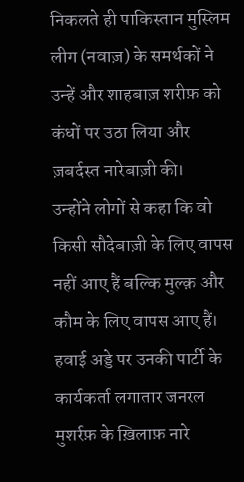निकलते ही पाकिस्तान मुस्लिम लीग (नवाज़) के समर्थकों ने उन्हें और शाहबाज़ शरीफ़ को कंधों पर उठा लिया और ज़बर्दस्त नारेबाज़ी की।
उन्होंने लोगों से कहा कि वो किसी सौदेबाज़ी के लिए वापस नहीं आए हैं बल्कि मुल्क़ और कौम के लिए वापस आए हैं।
हवाई अड्डे पर उनकी पार्टी के कार्यकर्ता लगातार जनरल मुशर्रफ़ के ख़िलाफ़ नारे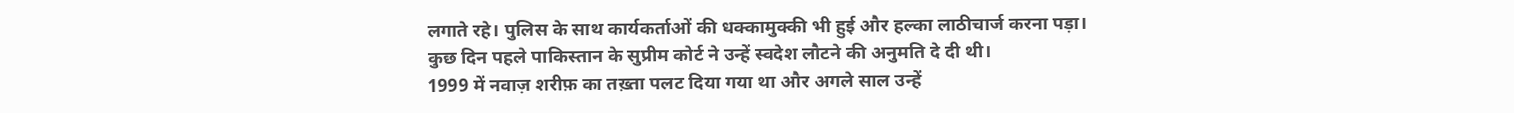लगाते रहे। पुलिस के साथ कार्यकर्ताओं की धक्कामुक्की भी हुई और हल्का लाठीचार्ज करना पड़ा।
कुछ दिन पहले पाकिस्तान के सुप्रीम कोर्ट ने उन्हें स्वदेश लौटने की अनुमति दे दी थी।
1999 में नवाज़ शरीफ़ का तख़्ता पलट दिया गया था और अगले साल उन्हें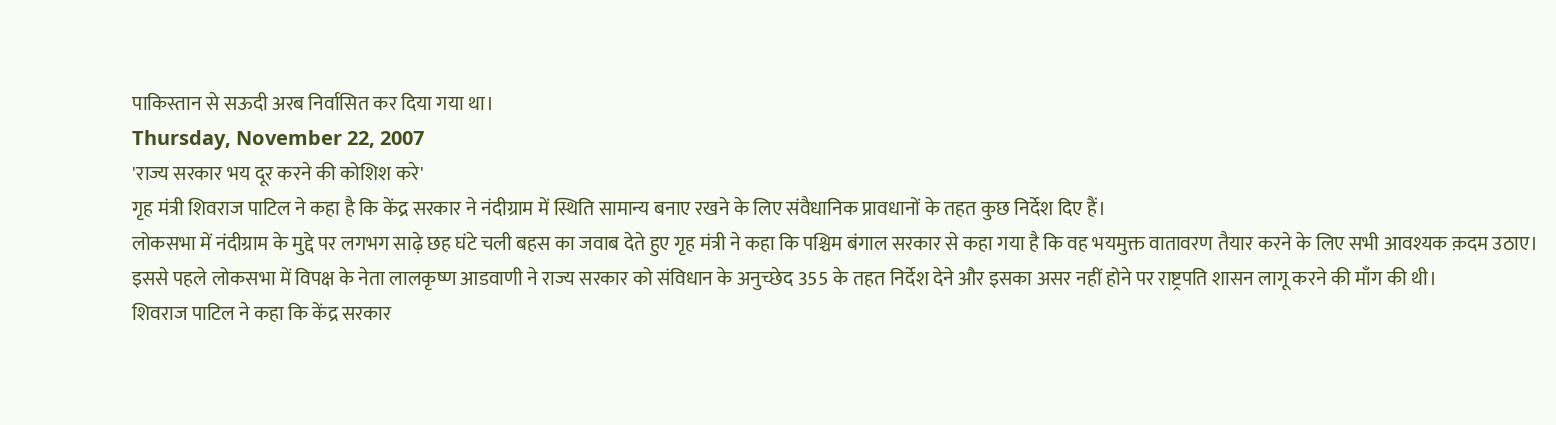पाकिस्तान से सऊदी अरब निर्वासित कर दिया गया था।
Thursday, November 22, 2007
'राज्य सरकार भय दूर करने की कोशिश करे'
गृह मंत्री शिवराज पाटिल ने कहा है कि केंद्र सरकार ने नंदीग्राम में स्थिति सामान्य बनाए रखने के लिए संवैधानिक प्रावधानों के तहत कुछ निर्देश दिए हैं।
लोकसभा में नंदीग्राम के मुद्दे पर लगभग साढ़े छह घंटे चली बहस का जवाब देते हुए गृह मंत्री ने कहा कि पश्चिम बंगाल सरकार से कहा गया है कि वह भयमुक्त वातावरण तैयार करने के लिए सभी आवश्यक क़दम उठाए।
इससे पहले लोकसभा में विपक्ष के नेता लालकृष्ण आडवाणी ने राज्य सरकार को संविधान के अनुच्छेद 355 के तहत निर्देश देने और इसका असर नहीं होने पर राष्ट्रपति शासन लागू करने की माँग की थी।
शिवराज पाटिल ने कहा कि केंद्र सरकार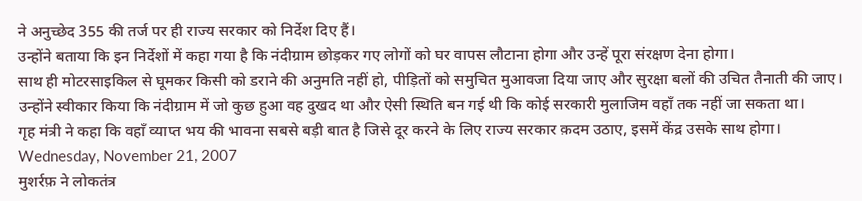ने अनुच्छेद 355 की तर्ज पर ही राज्य सरकार को निर्देश दिए हैं।
उन्होंने बताया कि इन निर्देशों में कहा गया है कि नंदीग्राम छोड़कर गए लोगों को घर वापस लौटाना होगा और उन्हें पूरा संरक्षण देना होगा।
साथ ही मोटरसाइकिल से घूमकर किसी को डराने की अनुमति नहीं हो, पीड़ितों को समुचित मुआवजा दिया जाए और सुरक्षा बलों की उचित तैनाती की जाए।
उन्होंने स्वीकार किया कि नंदीग्राम में जो कुछ हुआ वह दुखद था और ऐसी स्थिति बन गई थी कि कोई सरकारी मुलाजिम वहाँ तक नहीं जा सकता था।
गृह मंत्री ने कहा कि वहाँ व्याप्त भय की भावना सबसे बड़ी बात है जिसे दूर करने के लिए राज्य सरकार क़दम उठाए, इसमें केंद्र उसके साथ होगा।
Wednesday, November 21, 2007
मुशर्रफ़ ने लोकतंत्र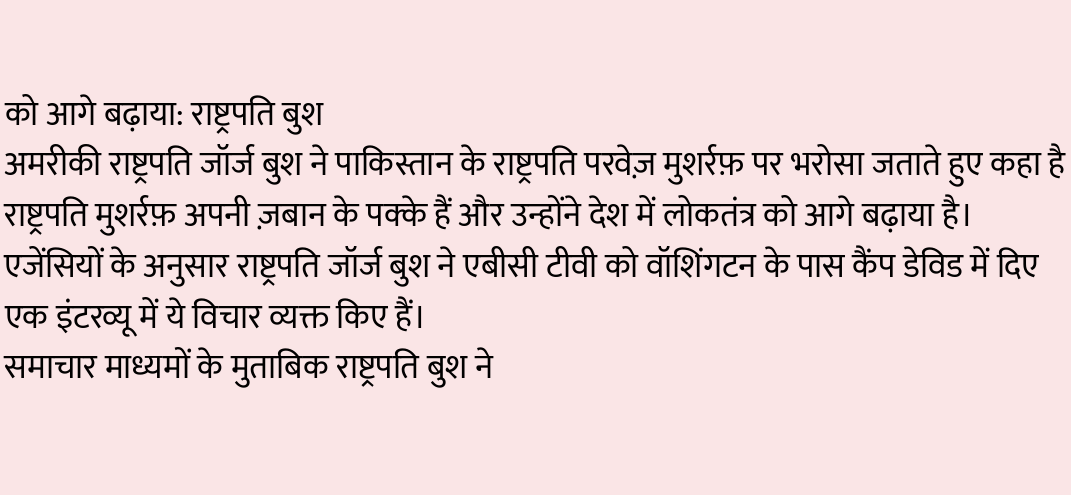को आगे बढ़ाया: राष्ट्रपति बुश
अमरीकी राष्ट्रपति जॉर्ज बुश ने पाकिस्तान के राष्ट्रपति परवेज़ मुशर्रफ़ पर भरोसा जताते हुए कहा है राष्ट्रपति मुशर्रफ़ अपनी ज़बान के पक्के हैं और उन्होंने देश में लोकतंत्र को आगे बढ़ाया है।
एजेंसियों के अनुसार राष्ट्रपति जॉर्ज बुश ने एबीसी टीवी को वॉशिंगटन के पास कैंप डेविड में दिए एक इंटरव्यू में ये विचार व्यक्त किए हैं।
समाचार माध्यमों के मुताबिक राष्ट्रपति बुश ने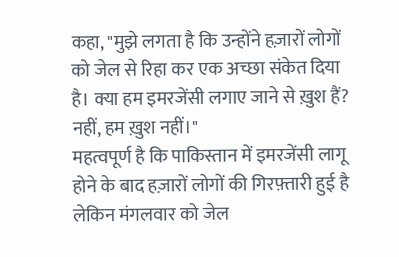कहा, "मुझे लगता है कि उन्होंने हज़ारों लोगों को जेल से रिहा कर एक अच्छा संकेत दिया है। क्या हम इमरजेंसी लगाए जाने से ख़ुश हैं? नहीं, हम ख़ुश नहीं।"
महत्वपूर्ण है कि पाकिस्तान में इमरजेंसी लागू होने के बाद हज़ारों लोगों की गिरफ़्तारी हुई है लेकिन मंगलवार को जेल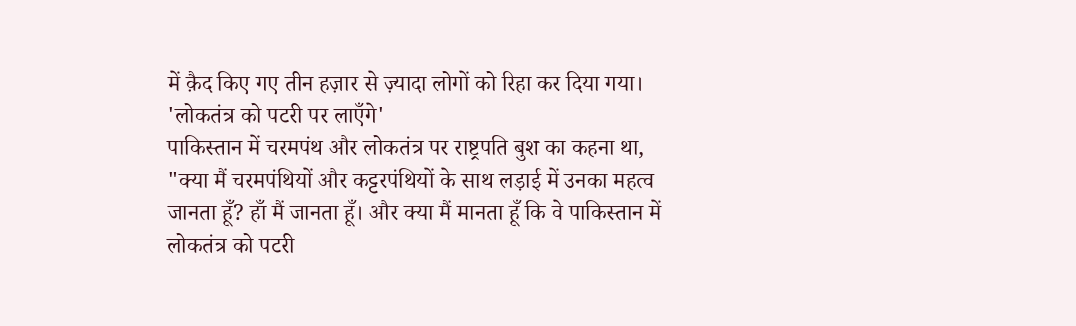में क़ैद किए गए तीन हज़ार से ज़्यादा लोगों को रिहा कर दिया गया।
'लोकतंत्र को पटरी पर लाएँगे'
पाकिस्तान में चरमपंथ और लोकतंत्र पर राष्ट्रपति बुश का कहना था, "क्या मैं चरमपंथियों और कट्टरपंथियों के साथ लड़ाई में उनका महत्व जानता हूँ? हाँ मैं जानता हूँ। और क्या मैं मानता हूँ कि वे पाकिस्तान में लोकतंत्र को पटरी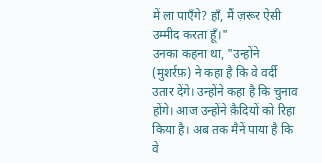में ला पाएँगे? हाँ, मैं ज़रूर ऐसी उम्मीद करता हूँ।"
उनका कहना था, "उन्होंने (मुशर्रफ़) ने कहा है कि वे वर्दी उतार देंगे। उन्होंने कहा है कि चुनाव होंगे। आज उन्होंने क़ैदियों को रिहा किया है। अब तक मैनें पाया है कि वे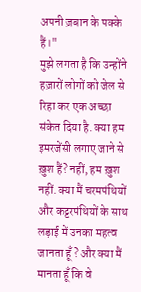अपनी ज़बान के पक्के हैं।"
मुझे लगता है कि उन्होंने हज़ारों लोगों को जेल से रिहा कर एक अच्छा संकेत दिया है. क्या हम इमरजेंसी लगाए जाने से ख़ुश हैं? नहीं, हम ख़ुश नहीं. क्या मैं चरमपंथियों और कट्टरपंथियों के साथ लड़ाई में उनका महत्व जानता हूँ? और क्या मैं मानता हूँ कि वे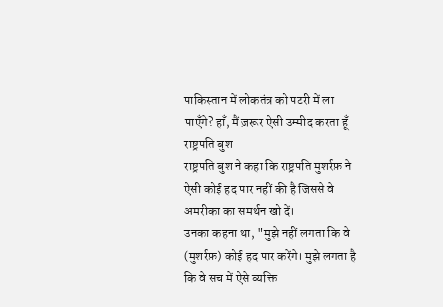पाकिस्तान में लोकतंत्र को पटरी में ला पाएँगे? हाँ, मैं ज़रूर ऐसी उम्मीद करता हूँ
राष्ट्रपति बुश
राष्ट्रपति बुश ने कहा कि राष्ट्रपति मुशर्रफ़ ने ऐसी कोई हद पार नहीं की है जिससे वे अमरीका का समर्थन खो दें।
उनका कहना था, "मुझे नहीं लगता कि वे (मुशर्रफ़) कोई हद पार करेंगे। मुझे लगता है कि वे सच में ऐसे व्यक्ति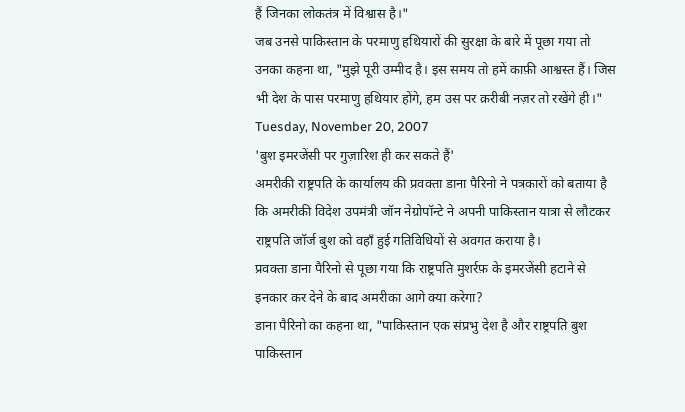हैं जिनका लोकतंत्र में विश्वास है।"
जब उनसे पाकिस्तान के परमाणु हथियारों की सुरक्षा के बारे में पूछा गया तो उनका कहना था, "मुझे पूरी उम्मीद है। इस समय तो हमें काफ़ी आश्वस्त हैं। जिस भी देश के पास परमाणु हथियार होंगे, हम उस पर क़रीबी नज़र तो रखेंगे ही।"
Tuesday, November 20, 2007
'बुश इमरजेंसी पर गुज़ारिश ही कर सकते हैं'
अमरीकी राष्ट्रपति के कार्यालय की प्रवक्ता डाना पैरिनो ने पत्रकारों को बताया है कि अमरीकी विदेश उपमंत्री जॉन नेग्रोपॉन्टे ने अपनी पाकिस्तान यात्रा से लौटकर राष्ट्रपति जॉर्ज बुश को वहाँ हुई गतिविधियों से अवगत कराया है।
प्रवक्ता डाना पैरिनो से पूछा गया कि राष्ट्रपति मुशर्रफ़ के इमरजेंसी हटाने से इनकार कर देने के बाद अमरीका आगे क्या करेगा?
डाना पैरिनो का कहना था, "पाकिस्तान एक संप्रभु देश है और राष्ट्रपति बुश पाकिस्तान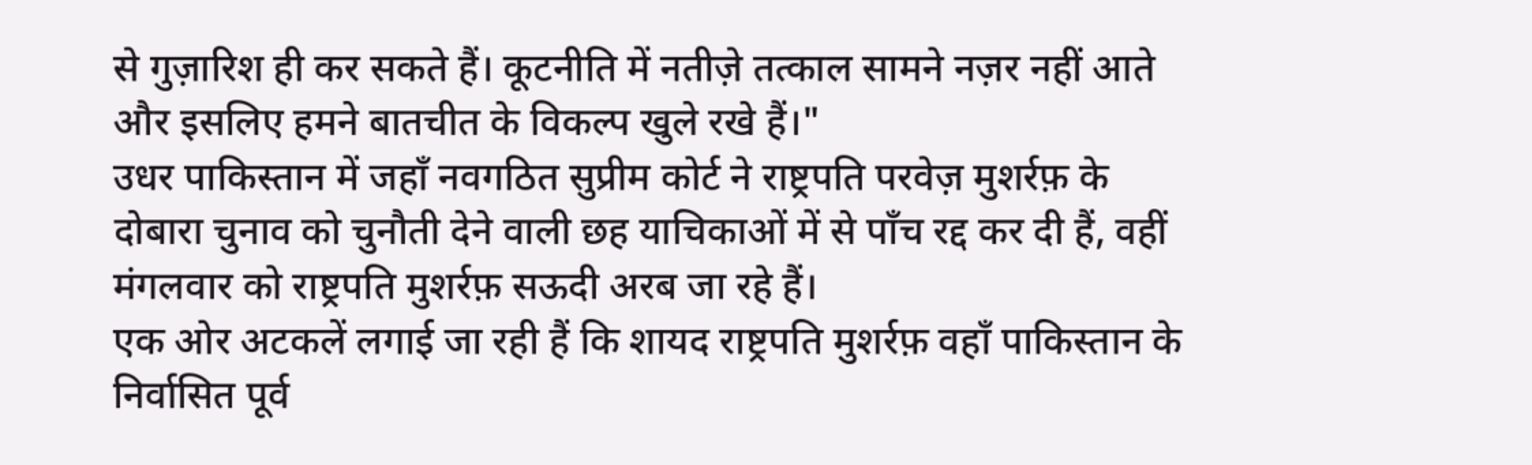से गुज़ारिश ही कर सकते हैं। कूटनीति में नतीज़े तत्काल सामने नज़र नहीं आते और इसलिए हमने बातचीत के विकल्प खुले रखे हैं।"
उधर पाकिस्तान में जहाँ नवगठित सुप्रीम कोर्ट ने राष्ट्रपति परवेज़ मुशर्रफ़ के दोबारा चुनाव को चुनौती देने वाली छह याचिकाओं में से पाँच रद्द कर दी हैं, वहीं मंगलवार को राष्ट्रपति मुशर्रफ़ सऊदी अरब जा रहे हैं।
एक ओर अटकलें लगाई जा रही हैं कि शायद राष्ट्रपति मुशर्रफ़ वहाँ पाकिस्तान के निर्वासित पूर्व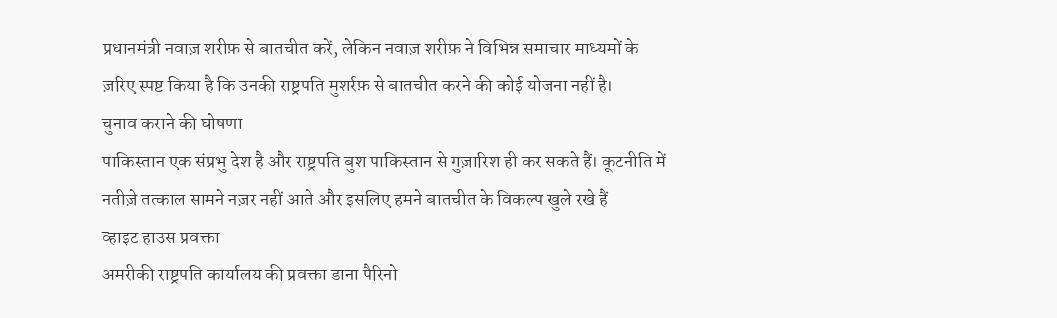प्रधानमंत्री नवाज़ शरीफ़ से बातचीत करें, लेकिन नवाज़ शरीफ़ ने विभिन्न समाचार माध्यमों के ज़रिए स्पष्ट किया है कि उनकी राष्ट्रपति मुशर्रफ़ से बातचीत करने की कोई योजना नहीं है।
चुनाव कराने की घोषणा
पाकिस्तान एक संप्रभु देश है और राष्ट्रपति बुश पाकिस्तान से गुज़ारिश ही कर सकते हैं। कूटनीति में नतीज़े तत्काल सामने नज़र नहीं आते और इसलिए हमने बातचीत के विकल्प खुले रखे हैं
व्हाइट हाउस प्रवक्ता
अमरीकी राष्ट्रपति कार्यालय की प्रवक्ता डाना पैरिनो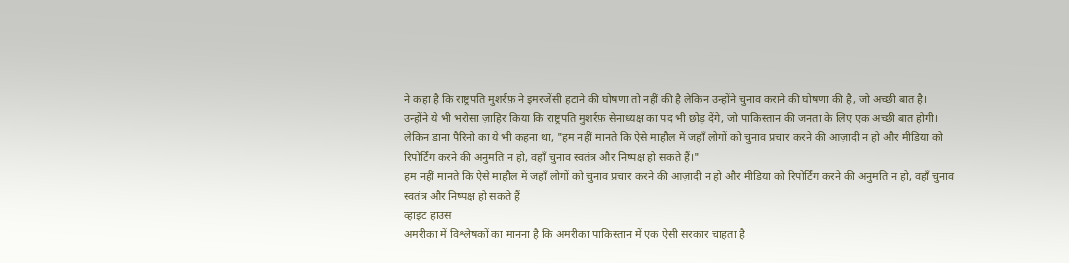ने कहा है कि राष्ट्रपति मुशर्रफ़ ने इमरजेंसी हटाने की घोषणा तो नहीं की है लेकिन उन्होंने चुनाव कराने की घोषणा की है, जो अच्छी बात है।
उन्होंने ये भी भरोसा ज़ाहिर किया कि राष्ट्रपति मुशर्रफ़ सेनाध्यक्ष का पद भी छोड़ देंगे, जो पाकिस्तान की जनता के लिए एक अच्छी बात होगी।
लेकिन डाना पैरिनो का ये भी कहना था, "हम नहीं मानते कि ऐसे माहौल में जहाँ लोगों को चुनाव प्रचार करने की आज़ादी न हो और मीडिया को रिपोर्टिंग करने की अनुमति न हो, वहाँ चुनाव स्वतंत्र और निष्पक्ष हो सकते हैं।"
हम नहीं मानते कि ऐसे माहौल में जहाँ लोगों को चुनाव प्रचार करने की आज़ादी न हो और मीडिया को रिपोर्टिंग करने की अनुमति न हो, वहाँ चुनाव स्वतंत्र और निष्पक्ष हो सकते हैं
व्हाइट हाउस
अमरीका में विश्लेषकों का मानना है कि अमरीका पाकिस्तान में एक ऐसी सरकार चाहता है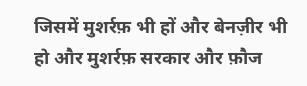जिसमें मुशर्रफ़ भी हों और बेनज़ीर भी हो और मुशर्रफ़ सरकार और फ़ौज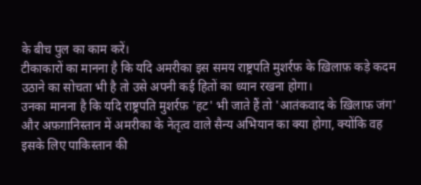के बीच पुल का काम करें।
टीकाकारों का मानना है कि यदि अमरीका इस समय राष्ट्रपति मुशर्रफ़ के ख़िलाफ़ कड़े कदम उठाने का सोचता भी है तो उसे अपनी कई हितों का ध्यान रखना होगा।
उनका मानना है कि यदि राष्ट्रपति मुशर्रफ़ 'हट' भी जाते हैं तो 'आतंकवाद के ख़िलाफ़ जंग' और अफ़ग़ानिस्तान में अमरीका के नेतृत्व वाले सैन्य अभियान का क्या होगा, क्योंकि वह इसके लिए पाकिस्तान की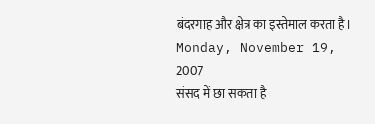बंदरगाह और क्षेत्र का इस्तेमाल करता है।
Monday, November 19, 2007
संसद में छा सकता है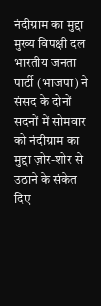नंदीग्राम का मुद्दा
मुख्य विपक्षी दल भारतीय जनता पार्टी (भाजपा) ने संसद के दोनों सदनों में सोमवार को नंदीग्राम का मुद्दा ज़ोर-शोर से उठाने के संकेत दिए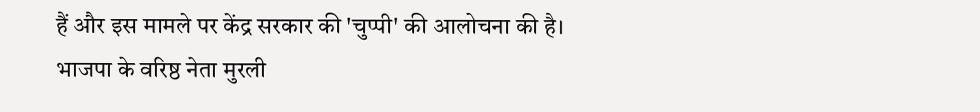हैं और इस मामले पर केंद्र सरकार की 'चुप्पी' की आलोचना की है।
भाजपा के वरिष्ठ नेता मुरली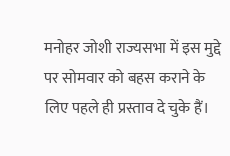मनोहर जोशी राज्यसभा में इस मुद्दे पर सोमवार को बहस कराने के लिए पहले ही प्रस्ताव दे चुके हैं।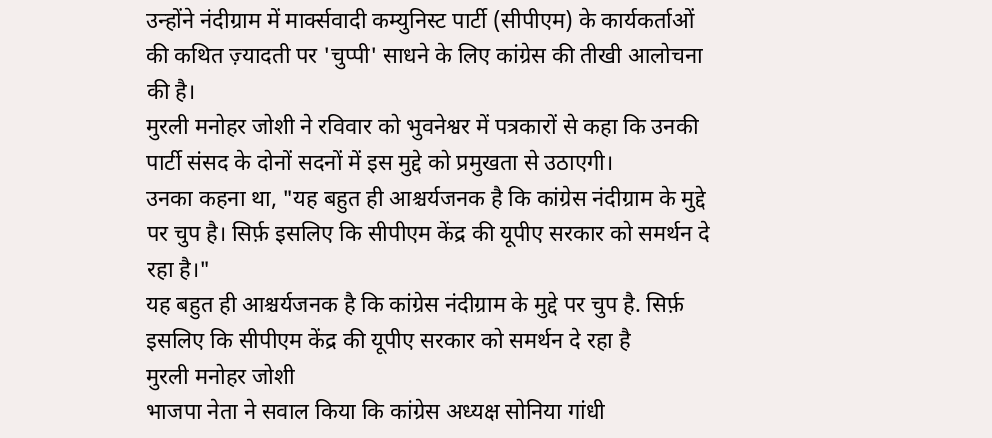उन्होंने नंदीग्राम में मार्क्सवादी कम्युनिस्ट पार्टी (सीपीएम) के कार्यकर्ताओं की कथित ज़्यादती पर 'चुप्पी' साधने के लिए कांग्रेस की तीखी आलोचना की है।
मुरली मनोहर जोशी ने रविवार को भुवनेश्वर में पत्रकारों से कहा कि उनकी पार्टी संसद के दोनों सदनों में इस मुद्दे को प्रमुखता से उठाएगी।
उनका कहना था, "यह बहुत ही आश्चर्यजनक है कि कांग्रेस नंदीग्राम के मुद्दे पर चुप है। सिर्फ़ इसलिए कि सीपीएम केंद्र की यूपीए सरकार को समर्थन दे रहा है।"
यह बहुत ही आश्चर्यजनक है कि कांग्रेस नंदीग्राम के मुद्दे पर चुप है. सिर्फ़ इसलिए कि सीपीएम केंद्र की यूपीए सरकार को समर्थन दे रहा है
मुरली मनोहर जोशी
भाजपा नेता ने सवाल किया कि कांग्रेस अध्यक्ष सोनिया गांधी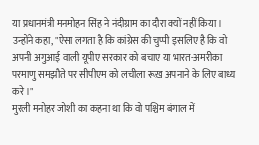या प्रधानमंत्री मनमोहन सिंह ने नंदीग्राम का दौरा क्यों नहीं किया।
उन्होंने कहा, "ऐसा लगता है कि कांग्रेस की चुप्पी इसलिए है कि वो अपनी अगुआई वाली यूपीए सरकार को बचाए या भारत-अमरीका परमाणु समझौते पर सीपीएम को लचीला रूख़ अपनाने के लिए बाध्य करे।"
मुरली मनोहर जोशी का कहना था कि वो पश्चिम बंगाल में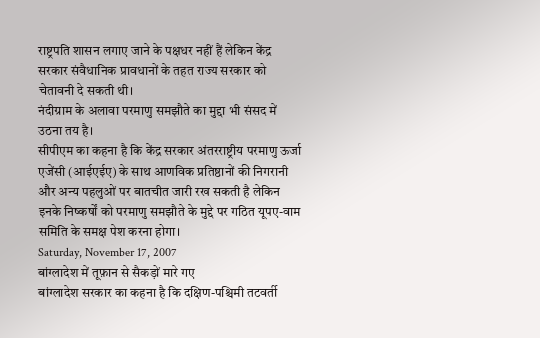राष्ट्रपति शासन लगाए जाने के पक्षधर नहीं हैं लेकिन केंद्र सरकार संवैधानिक प्रावधानों के तहत राज्य सरकार को चेतावनी दे सकती थी।
नंदीग्राम के अलावा परमाणु समझौते का मुद्दा भी संसद में उठना तय है।
सीपीएम का कहना है कि केंद्र सरकार अंतरराष्ट्रीय परमाणु ऊर्जा एजेंसी (आईएईए) के साथ आणविक प्रतिष्ठानों की निगरानी और अन्य पहलुओं पर बातचीत जारी रख सकती है लेकिन इनके निष्कर्षों को परमाणु समझौते के मुद्दे पर गठित यूपए-वाम समिति के समक्ष पेश करना होगा।
Saturday, November 17, 2007
बांग्लादेश में तूफ़ान से सैकड़ों मारे गए
बांग्लादेश सरकार का कहना है कि दक्षिण-पश्चिमी तटवर्ती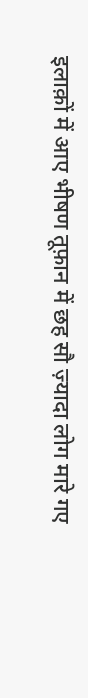इलाक़ों में आए भीषण तूफ़ान में छह सौ ज़्यादा लोग मारे गए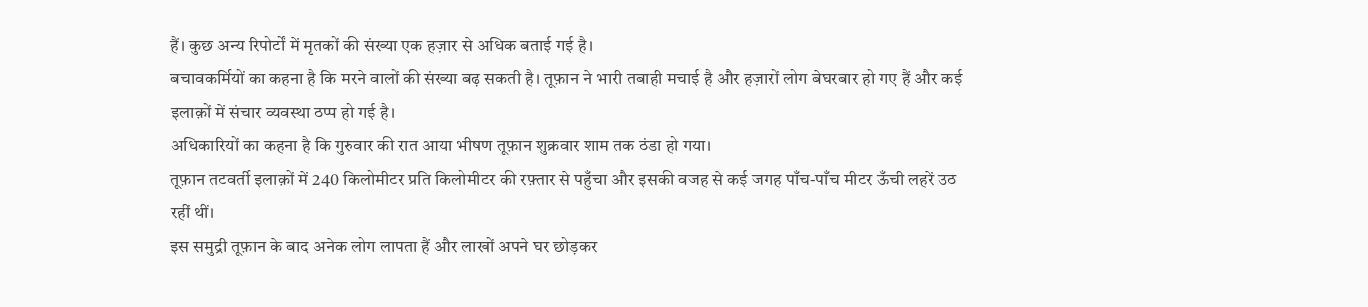हैं। कुछ अन्य रिपोर्टों में मृतकों की संख्या एक हज़ार से अधिक बताई गई है।
बचावकर्मियों का कहना है कि मरने वालों की संख्या बढ़ सकती है। तूफ़ान ने भारी तबाही मचाई है और हज़ारों लोग बेघरबार हो गए हैं और कई इलाक़ों में संचार व्यवस्था ठप्प हो गई है।
अधिकारियों का कहना है कि गुरुवार की रात आया भीषण तूफ़ान शुक्रवार शाम तक ठंडा हो गया।
तूफ़ान तटवर्ती इलाक़ों में 240 किलोमीटर प्रति किलोमीटर की रफ़्तार से पहुँचा और इसकी वजह से कई जगह पाँच-पाँच मीटर ऊँची लहरें उठ रहीं थीं।
इस समुद्री तूफ़ान के बाद अनेक लोग लापता हैं और लाखों अपने घर छोड़कर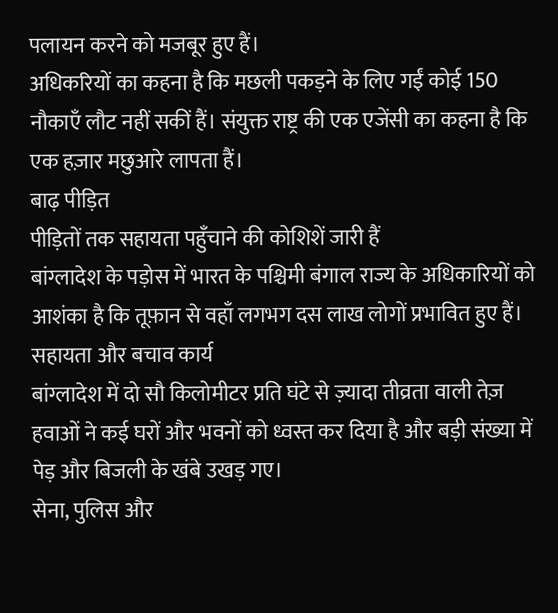पलायन करने को मजबूर हुए हैं।
अधिकरियों का कहना है कि मछली पकड़ने के लिए गईं कोई 150 नौकाएँ लौट नहीं सकीं हैं। संयुक्त राष्ट्र की एक एजेंसी का कहना है कि एक हज़ार मछुआरे लापता हैं।
बाढ़ पीड़ित
पीड़ितों तक सहायता पहुँचाने की कोशिशें जारी हैं
बांग्लादेश के पड़ोस में भारत के पश्चिमी बंगाल राज्य के अधिकारियों को आशंका है कि तूफ़ान से वहाँ लगभग दस लाख लोगों प्रभावित हुए हैं।
सहायता और बचाव कार्य
बांग्लादेश में दो सौ किलोमीटर प्रति घंटे से ज़्यादा तीव्रता वाली तेज़ हवाओं ने कई घरों और भवनों को ध्वस्त कर दिया है और बड़ी संख्या में पेड़ और बिजली के खंबे उखड़ गए।
सेना, पुलिस और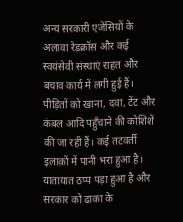अन्य सरकारी एजेंसियों के अलावा रेडक्रॉस और कई स्वयंसेवी संस्थाएं राहत और बचाव कार्य में लगी हुई हैं।
पीड़ितों को खाना, दवा, टेंट और कंबल आदि पहुँचाने की कोशिशें की जा रही हैं। कई तटवर्ती इलाक़ों में पानी भरा हुआ है।
यातायात ठप्प पड़ा हुआ है और सरकार को ढाका के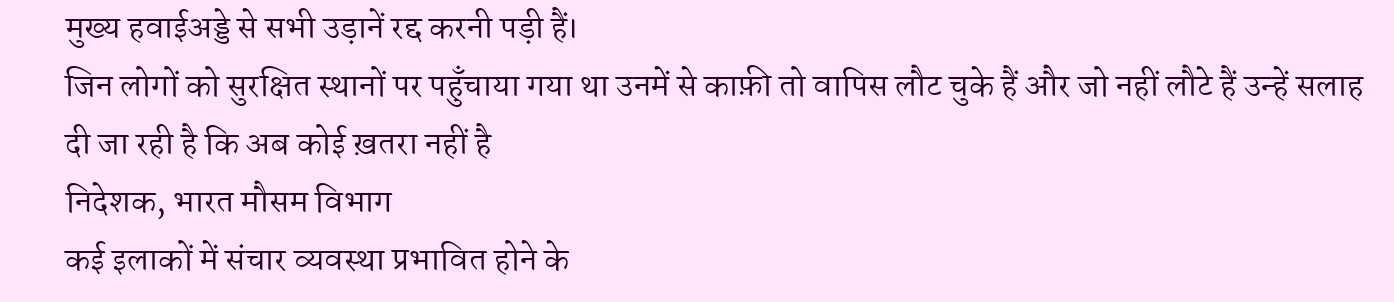मुख्य हवाईअड्डे से सभी उड़ानें रद्द करनी पड़ी हैं।
जिन लोगों को सुरक्षित स्थानों पर पहुँचाया गया था उनमें से काफ़ी तो वापिस लौट चुके हैं और जो नहीं लौटे हैं उन्हें सलाह दी जा रही है कि अब कोई ख़तरा नहीं है
निदेशक, भारत मौसम विभाग
कई इलाकों में संचार व्यवस्था प्रभावित होने के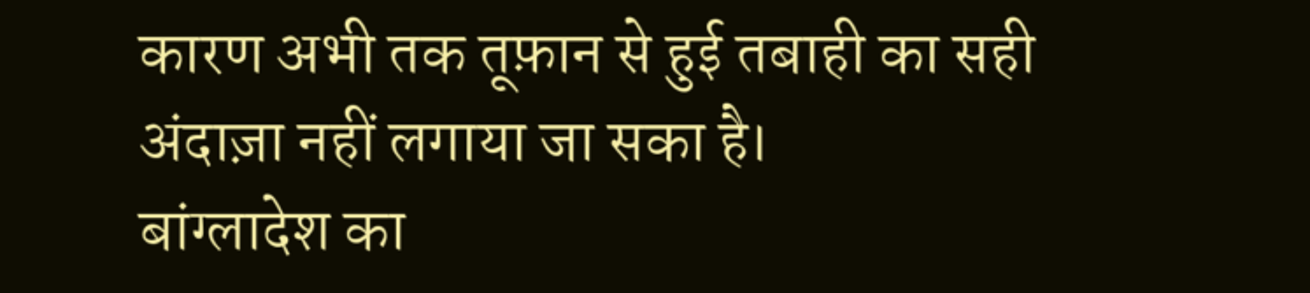कारण अभी तक तूफ़ान से हुई तबाही का सही अंदाज़ा नहीं लगाया जा सका है।
बांग्लादेश का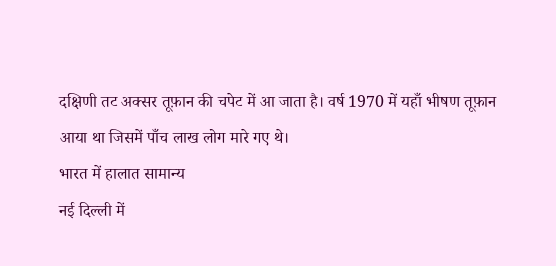दक्षिणी तट अक्सर तूफ़ान की चपेट में आ जाता है। वर्ष 1970 में यहाँ भीषण तूफ़ान आया था जिसमें पाँच लाख लोग मारे गए थे।
भारत में हालात सामान्य
नई दिल्ली में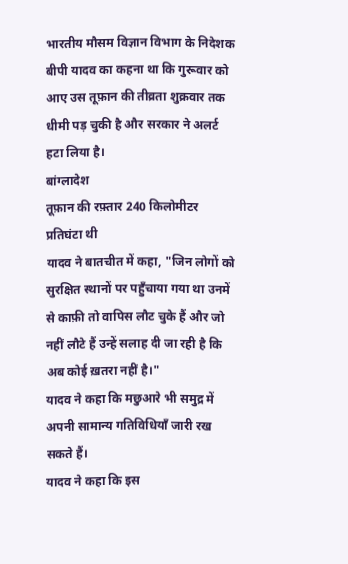भारतीय मौसम विज्ञान विभाग के निदेशक बीपी यादव का कहना था कि गुरूवार को आए उस तूफ़ान की तीव्रता शुक्रवार तक धीमी पड़ चुकी है और सरकार ने अलर्ट हटा लिया है।
बांग्लादेश
तूफ़ान की रफ़्तार 240 किलोमीटर प्रतिघंटा थी
यादव ने बातचीत में कहा, "जिन लोगों को सुरक्षित स्थानों पर पहुँचाया गया था उनमें से काफ़ी तो वापिस लौट चुके हैं और जो नहीं लौटे हैं उन्हें सलाह दी जा रही है कि अब कोई ख़तरा नहीं है।"
यादव ने कहा कि मछुआरे भी समुद्र में अपनी सामान्य गतिविधियाँ जारी रख सकते हैं।
यादव ने कहा कि इस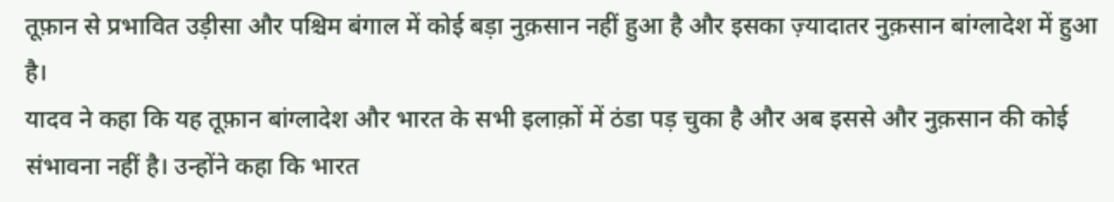तूफ़ान से प्रभावित उड़ीसा और पश्चिम बंगाल में कोई बड़ा नुक़सान नहीं हुआ है और इसका ज़्यादातर नुक़सान बांग्लादेश में हुआ है।
यादव ने कहा कि यह तूफ़ान बांग्लादेश और भारत के सभी इलाक़ों में ठंडा पड़ चुका है और अब इससे और नुक़सान की कोई संभावना नहीं है। उन्होंने कहा कि भारत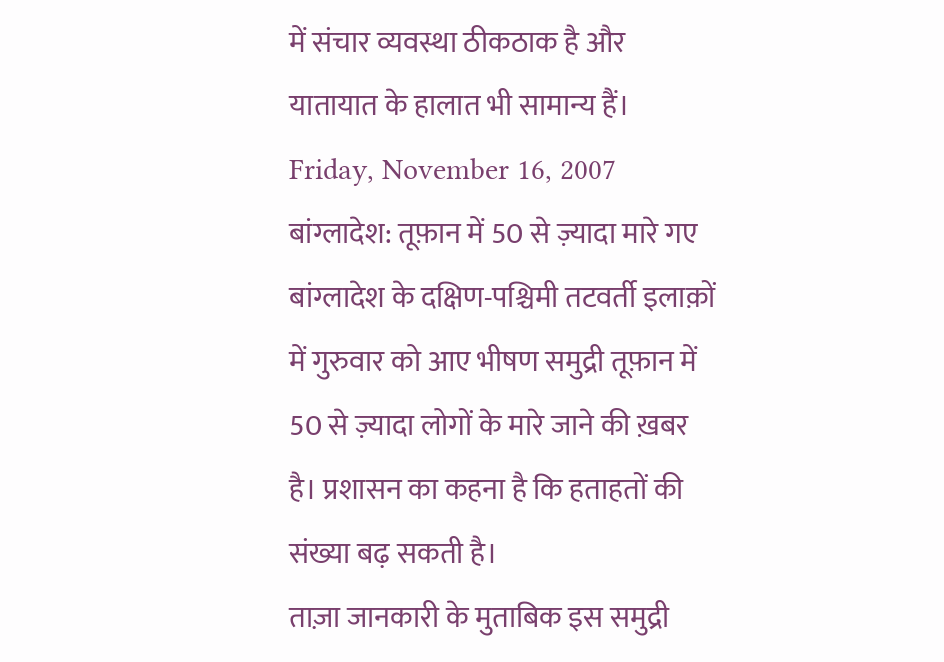में संचार व्यवस्था ठीकठाक है और यातायात के हालात भी सामान्य हैं।
Friday, November 16, 2007
बांग्लादेश: तूफ़ान में 50 से ज़्यादा मारे गए
बांग्लादेश के दक्षिण-पश्चिमी तटवर्ती इलाक़ों में गुरुवार को आए भीषण समुद्री तूफ़ान में 50 से ज़्यादा लोगों के मारे जाने की ख़बर है। प्रशासन का कहना है कि हताहतों की संख्या बढ़ सकती है।
ताज़ा जानकारी के मुताबिक इस समुद्री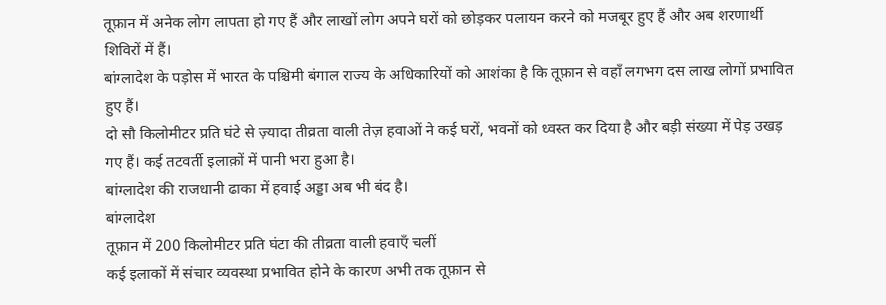तूफ़ान में अनेक लोग लापता हो गए हैं और लाखों लोग अपने घरों को छोड़कर पलायन करने को मजबूर हुए हैं और अब शरणार्थी शिविरों में हैं।
बांग्लादेश के पड़ोस में भारत के पश्चिमी बंगाल राज्य के अधिकारियों को आशंका है कि तूफ़ान से वहाँ लगभग दस लाख लोगों प्रभावित हुए हैं।
दो सौ किलोमीटर प्रति घंटे से ज़्यादा तीव्रता वाली तेज़ हवाओं ने कई घरों, भवनों को ध्वस्त कर दिया है और बड़ी संख्या में पेड़ उखड़ गए हैं। कई तटवर्ती इलाक़ों में पानी भरा हुआ है।
बांग्लादेश की राजधानी ढाका में हवाई अड्डा अब भी बंद है।
बांग्लादेश
तूफ़ान में 200 किलोमीटर प्रति घंटा की तीव्रता वाली हवाएँ चलीं
कई इलाकों में संचार व्यवस्था प्रभावित होने के कारण अभी तक तूफ़ान से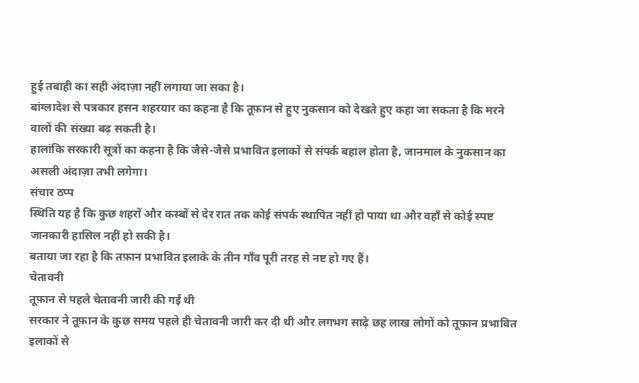हुई तबाही का सही अंदाज़ा नहीं लगाया जा सका है।
बांग्लादेश से पत्रकार हसन शहरयार का कहना है कि तूफ़ान से हुए नुकसान को देखते हुए कहा जा सकता है कि मरने वालों की संख्या बढ़ सकती है।
हालांकि सरकारी सूत्रों का कहना है कि जैसे-जैसे प्रभावित इलाकों से संपर्क बहाल होता है, जानमाल के नुकसान का असली अंदाज़ा तभी लगेगा।
संचार ठप्प
स्थिति यह है कि कुछ शहरों और कस्बों से देर रात तक कोई संपर्क स्थापित नहीं हो पाया था और वहाँ से कोई स्पष्ट जानकारी हासिल नहीं हो सकी है।
बताया जा रहा है कि तफ़ान प्रभावित इलाके के तीन गाँव पूरी तरह से नष्ट हो गए हैं।
चेतावनी
तूफ़ान से पहले चेतावनी जारी की गई थी
सरकार ने तूफ़ान के कुछ समय पहले ही चेतावनी जारी कर दी थी और लगभग साढ़े छह लाख लोगों को तूफ़ान प्रभावित इलाकों से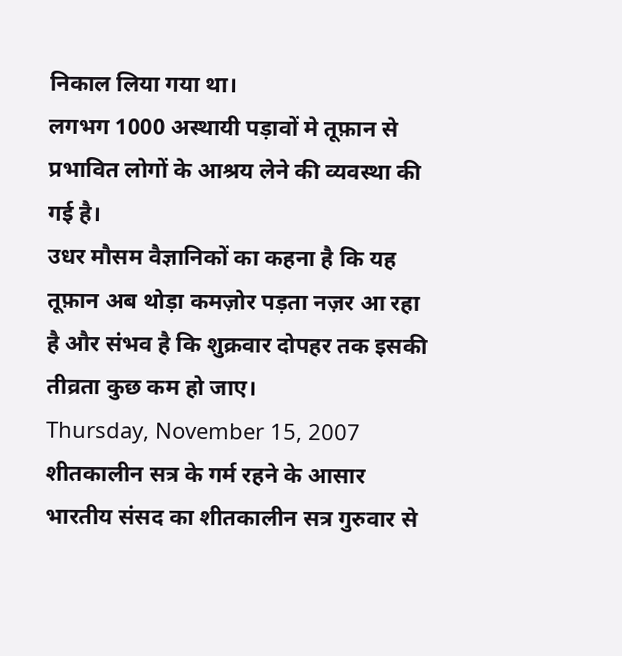निकाल लिया गया था।
लगभग 1000 अस्थायी पड़ावों मे तूफ़ान से प्रभावित लोगों के आश्रय लेने की व्यवस्था की गई है।
उधर मौसम वैज्ञानिकों का कहना है कि यह तूफ़ान अब थोड़ा कमज़ोर पड़ता नज़र आ रहा है और संभव है कि शुक्रवार दोपहर तक इसकी तीव्रता कुछ कम हो जाए।
Thursday, November 15, 2007
शीतकालीन सत्र के गर्म रहने के आसार
भारतीय संसद का शीतकालीन सत्र गुरुवार से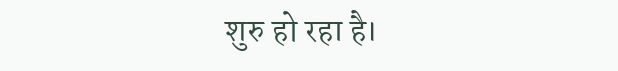शुरु हो रहा है।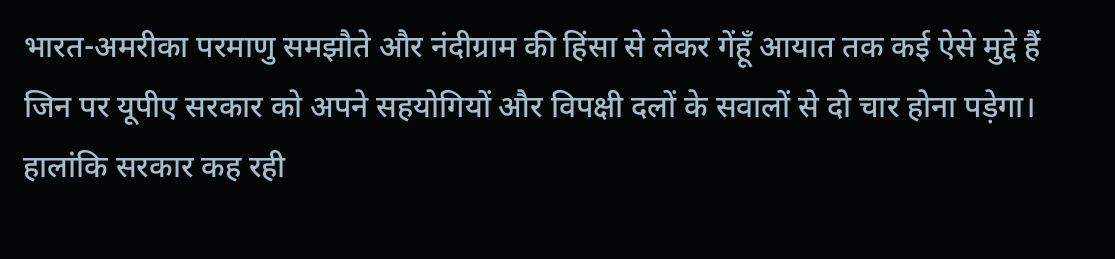भारत-अमरीका परमाणु समझौते और नंदीग्राम की हिंसा से लेकर गेंहूँ आयात तक कई ऐसे मुद्दे हैं जिन पर यूपीए सरकार को अपने सहयोगियों और विपक्षी दलों के सवालों से दो चार होना पड़ेगा।
हालांकि सरकार कह रही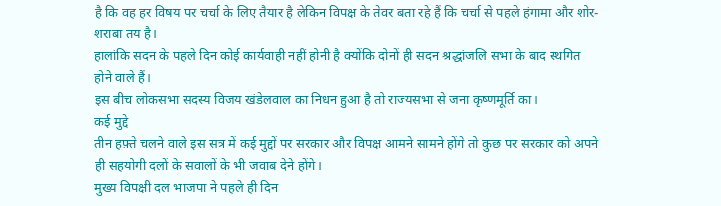है कि वह हर विषय पर चर्चा के लिए तैयार है लेकिन विपक्ष के तेवर बता रहे हैं कि चर्चा से पहले हंगामा और शोर-शराबा तय है।
हालांकि सदन के पहले दिन कोई कार्यवाही नहीं होनी है क्योंकि दोनों ही सदन श्रद्धांजलि सभा के बाद स्थगित होने वाले हैं।
इस बीच लोकसभा सदस्य विजय खंडेलवाल का निधन हुआ है तो राज्यसभा से जना कृष्णमूर्ति का।
कई मुद्दे
तीन हफ़्ते चलने वाले इस सत्र में कई मुद्दों पर सरकार और विपक्ष आमने सामने होंगे तो कुछ पर सरकार को अपने ही सहयोगी दलों के सवालों के भी जवाब देने होंगे।
मुख्य विपक्षी दल भाजपा ने पहले ही दिन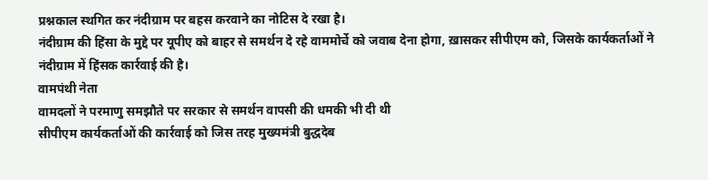प्रश्नकाल स्थगित कर नंदीग्राम पर बहस करवाने का नोटिस दे रखा है।
नंदीग्राम की हिंसा के मुद्दे पर यूपीए को बाहर से समर्थन दे रहे वाममोर्चे को जवाब देना होगा, ख़ासकर सीपीएम को, जिसके कार्यकर्ताओं ने नंदीग्राम में हिंसक कार्रवाई की है।
वामपंथी नेता
वामदलों ने परमाणु समझौते पर सरकार से समर्थन वापसी की धमकी भी दी थी
सीपीएम कार्यकर्ताओं की कार्रवाई को जिस तरह मुख्यमंत्री बुद्धदेब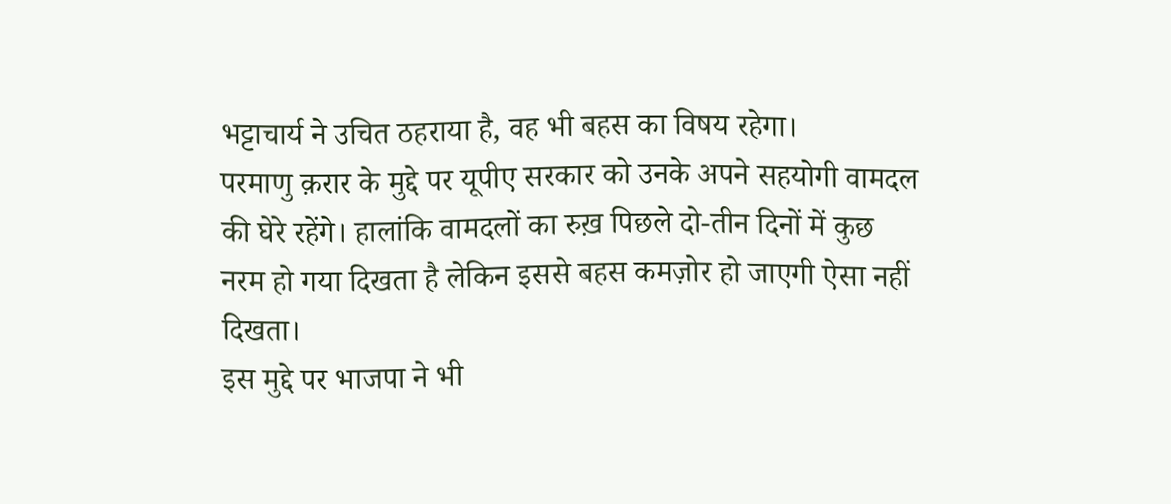भट्टाचार्य ने उचित ठहराया है, वह भी बहस का विषय रहेगा।
परमाणु क़रार के मुद्दे पर यूपीए सरकार को उनके अपने सहयोगी वामदल की घेरे रहेंगे। हालांकि वामदलों का रुख़ पिछले दो-तीन दिनों में कुछ नरम हो गया दिखता है लेकिन इससे बहस कमज़ोर हो जाएगी ऐसा नहीं दिखता।
इस मुद्दे पर भाजपा ने भी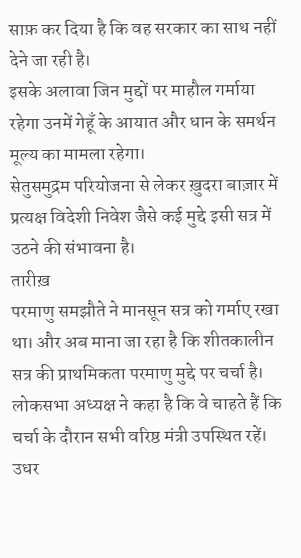साफ़ कर दिया है कि वह सरकार का साथ नहीं देने जा रही है।
इसके अलावा जिन मुद्दों पर माहौल गर्माया रहेगा उनमें गेहूँ के आयात और धान के समर्थन मूल्य का मामला रहेगा।
सेतुसमुद्रम परियोजना से लेकर ख़ुदरा बाज़ार में प्रत्यक्ष विदेशी निवेश जैसे कई मुद्दे इसी सत्र में उठने की संभावना है।
तारीख़
परमाणु समझौते ने मानसून सत्र को गर्माए रखा था। और अब माना जा रहा है कि शीतकालीन सत्र की प्राथमिकता परमाणु मुद्दे पर चर्चा है।
लोकसभा अध्यक्ष ने कहा है कि वे चाहते हैं कि चर्चा के दौरान सभी वरिष्ठ मंत्री उपस्थित रहें। उधर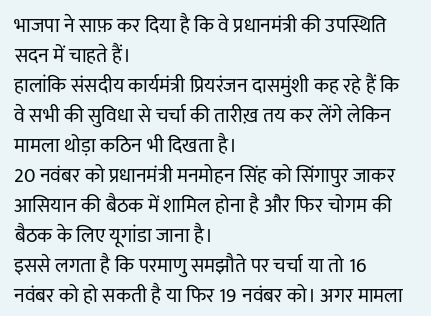भाजपा ने साफ़ कर दिया है कि वे प्रधानमंत्री की उपस्थिति सदन में चाहते हैं।
हालांकि संसदीय कार्यमंत्री प्रियरंजन दासमुंशी कह रहे हैं कि वे सभी की सुविधा से चर्चा की तारीख़ तय कर लेंगे लेकिन मामला थोड़ा कठिन भी दिखता है।
20 नवंबर को प्रधानमंत्री मनमोहन सिंह को सिंगापुर जाकर आसियान की बैठक में शामिल होना है और फिर चोगम की बैठक के लिए यूगांडा जाना है।
इससे लगता है कि परमाणु समझौते पर चर्चा या तो 16 नवंबर को हो सकती है या फिर 19 नवंबर को। अगर मामला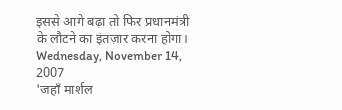इससे आगे बढ़ा तो फिर प्रधानमंत्री के लौटने का इंतज़ार करना होगा।
Wednesday, November 14, 2007
'जहाँ मार्शल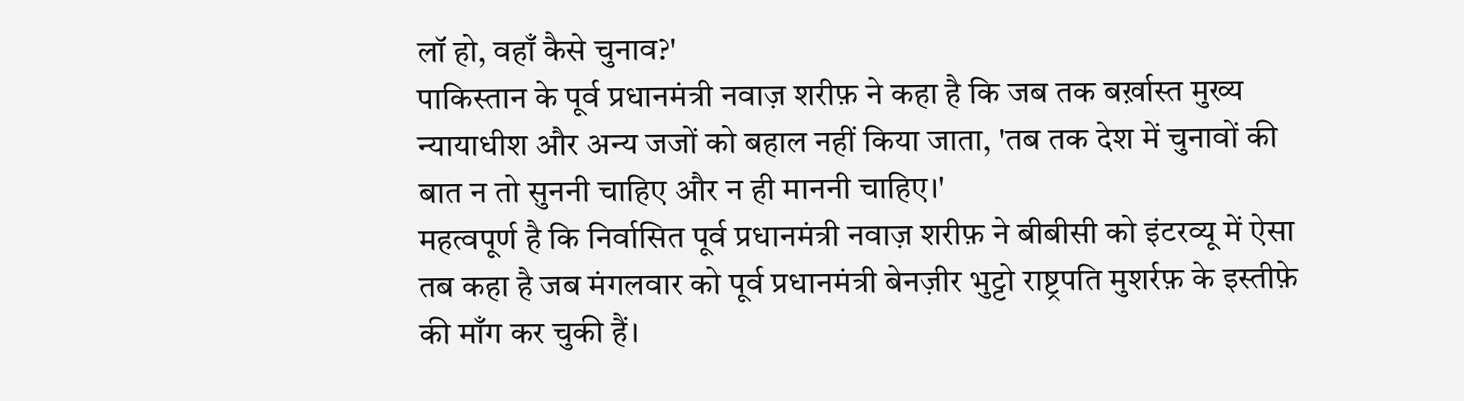लॉ हो, वहाँ कैसे चुनाव?'
पाकिस्तान के पूर्व प्रधानमंत्री नवाज़ शरीफ़ ने कहा है कि जब तक बर्ख़ास्त मुख्य न्यायाधीश और अन्य जजों को बहाल नहीं किया जाता, 'तब तक देश में चुनावों की बात न तो सुननी चाहिए और न ही माननी चाहिए।'
महत्वपूर्ण है कि निर्वासित पूर्व प्रधानमंत्री नवाज़ शरीफ़ ने बीबीसी को इंटरव्यू में ऐसा तब कहा है जब मंगलवार को पूर्व प्रधानमंत्री बेनज़ीर भुट्टो राष्ट्रपति मुशर्रफ़ के इस्तीफ़े की माँग कर चुकी हैं।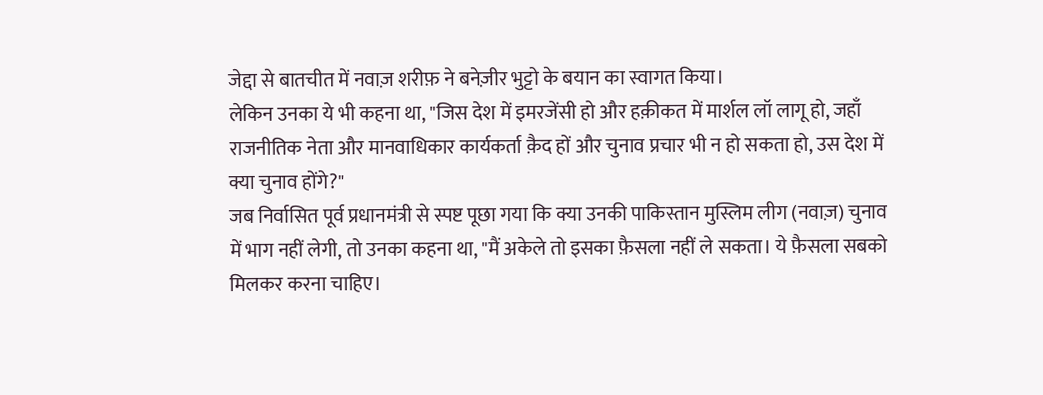जेद्दा से बातचीत में नवाज़ शरीफ़ ने बनेज़ीर भुट्टो के बयान का स्वागत किया।
लेकिन उनका ये भी कहना था, "जिस देश में इमरजेंसी हो और हक़ीकत में मार्शल लॉ लागू हो, जहाँ राजनीतिक नेता और मानवाधिकार कार्यकर्ता क़ैद हों और चुनाव प्रचार भी न हो सकता हो, उस देश में क्या चुनाव होंगे?"
जब निर्वासित पूर्व प्रधानमंत्री से स्पष्ट पूछा गया कि क्या उनकी पाकिस्तान मुस्लिम लीग (नवाज़) चुनाव में भाग नहीं लेगी, तो उनका कहना था, "मैं अकेले तो इसका फ़ैसला नहीं ले सकता। ये फ़ैसला सबको मिलकर करना चाहिए।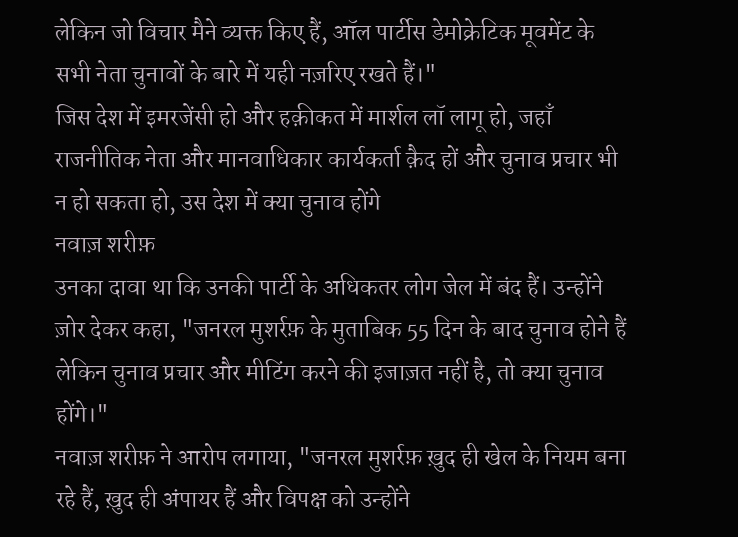लेकिन जो विचार मैने व्यक्त किए हैं, ऑल पार्टीस डेमोक्रेटिक मूवमेंट के सभी नेता चुनावों के बारे में यही नज़रिए रखते हैं।"
जिस देश में इमरजेंसी हो और हक़ीकत में मार्शल लॉ लागू हो, जहाँ राजनीतिक नेता और मानवाधिकार कार्यकर्ता क़ैद हों और चुनाव प्रचार भी न हो सकता हो, उस देश में क्या चुनाव होंगे
नवाज़ शरीफ़
उनका दावा था कि उनकी पार्टी के अधिकतर लोग जेल में बंद हैं। उन्होंने ज़ोर देकर कहा, "जनरल मुशर्रफ़ के मुताबिक 55 दिन के बाद चुनाव होने हैं लेकिन चुनाव प्रचार और मीटिंग करने की इजाज़त नहीं है, तो क्या चुनाव होंगे।"
नवाज़ शरीफ़ ने आरोप लगाया, "जनरल मुशर्रफ़ ख़ुद ही खेल के नियम बना रहे हैं, ख़ुद ही अंपायर हैं और विपक्ष को उन्होंने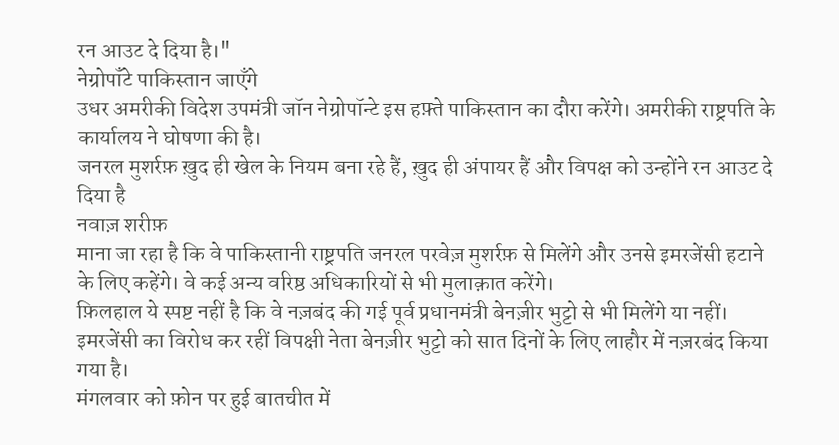रन आउट दे दिया है।"
नेग्रोपॉंटे पाकिस्तान जाएँगे
उधर अमरीकी विदेश उपमंत्री जॉन नेग्रोपॉन्टे इस हफ़्ते पाकिस्तान का दौरा करेंगे। अमरीकी राष्ट्रपति के कार्यालय ने घोषणा की है।
जनरल मुशर्रफ़ ख़ुद ही खेल के नियम बना रहे हैं, ख़ुद ही अंपायर हैं और विपक्ष को उन्होंने रन आउट दे दिया है
नवाज़ शरीफ़
माना जा रहा है कि वे पाकिस्तानी राष्ट्रपति जनरल परवेज़ मुशर्रफ़ से मिलेंगे और उनसे इमरजेंसी हटाने के लिए कहेंगे। वे कई अन्य वरिष्ठ अधिकारियों से भी मुलाक़ात करेंगे।
फ़िलहाल ये स्पष्ट नहीं है कि वे नज़बंद की गई पूर्व प्रधानमंत्री बेनज़ीर भुट्टो से भी मिलेंगे या नहीं।
इमरजेंसी का विरोध कर रहीं विपक्षी नेता बेनज़ीर भुट्टो को सात दिनों के लिए लाहौर में नज़रबंद किया गया है।
मंगलवार को फ़ोन पर हुई बातचीत में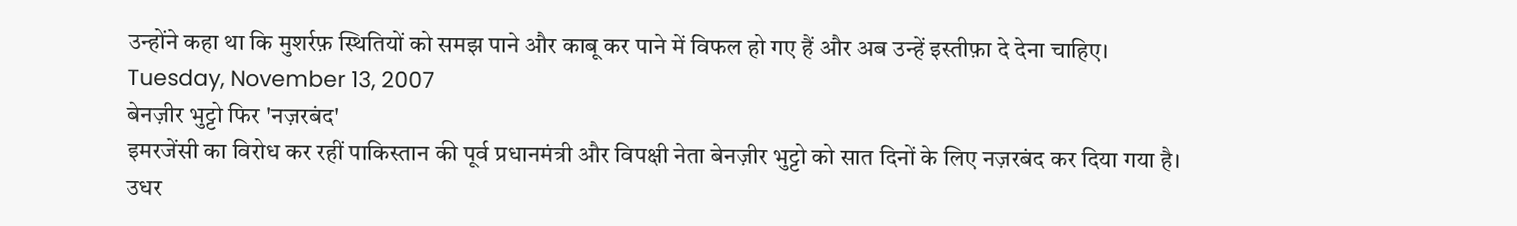उन्होंने कहा था कि मुशर्रफ़ स्थितियों को समझ पाने और काबू कर पाने में विफल हो गए हैं और अब उन्हें इस्तीफ़ा दे देना चाहिए।
Tuesday, November 13, 2007
बेनज़ीर भुट्टो फिर 'नज़रबंद'
इमरजेंसी का विरोध कर रहीं पाकिस्तान की पूर्व प्रधानमंत्री और विपक्षी नेता बेनज़ीर भुट्टो को सात दिनों के लिए नज़रबंद कर दिया गया है।
उधर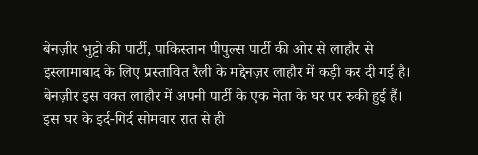बेनज़ीर भुट्टो की पार्टी, पाकिस्तान पीपुल्स पार्टी की ओर से लाहौर से इस्लामाबाद के लिए प्रस्तावित रैली के मद्देनज़र लाहौर में कड़ी कर दी गई है।
बेनज़ीर इस वक्त लाहौर में अपनी पार्टी के एक नेता के घर पर रुकी हुई हैं। इस घर के इर्द-गिर्द सोमवार रात से ही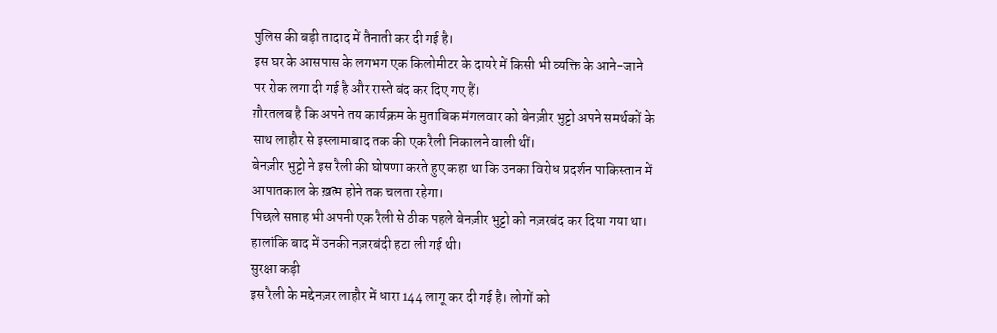पुलिस की बड़ी तादाद में तैनाती कर दी गई है।
इस घर के आसपास के लगभग एक किलोमीटर के दायरे में किसी भी व्यक्ति के आने-जाने पर रोक लगा दी गई है और रास्ते बंद कर दिए गए हैं।
ग़ौरतलब है कि अपने तय कार्यक्रम के मुताबिक मंगलवार को बेनज़ीर भुट्टो अपने समर्थकों के साथ लाहौर से इस्लामाबाद तक की एक रैली निकालने वाली थीं।
बेनज़ीर भुट्टो ने इस रैली की घोषणा करते हुए कहा था कि उनका विरोध प्रदर्शन पाकिस्तान में आपातकाल के ख़त्म होने तक चलता रहेगा।
पिछले सप्ताह भी अपनी एक रैली से ठीक पहले बेनज़ीर भुट्टो को नज़रबंद कर दिया गया था। हालांकि बाद में उनकी नज़रबंदी हटा ली गई थी।
सुरक्षा कड़ी
इस रैली के मद्देनज़र लाहौर में धारा 144 लागू कर दी गई है। लोगों को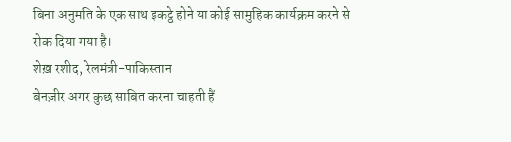बिना अनुमति के एक साथ इकट्ठे होने या कोई सामुहिक कार्यक्रम करने से रोक दिया गया है।
शेख़ रशीद, रेलमंत्री-पाकिस्तान
बेनज़ीर अगर कुछ साबित करना चाहती हैं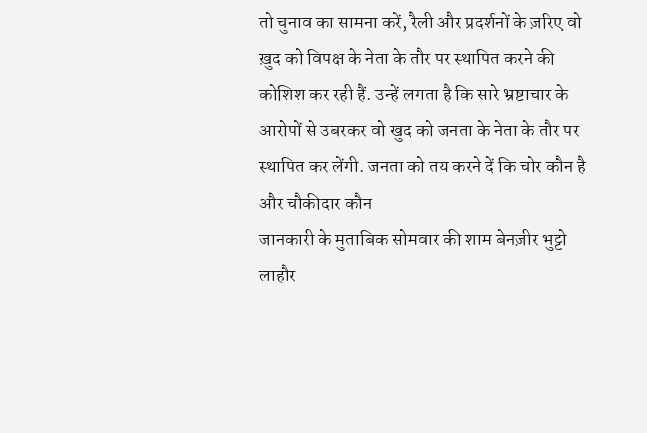तो चुनाव का सामना करें, रैली और प्रदर्शनों के ज़रिए वो ख़ुद को विपक्ष के नेता के तौर पर स्थापित करने की कोशिश कर रही हैं. उन्हें लगता है कि सारे भ्रष्टाचार के आरोपों से उबरकर वो खुद को जनता के नेता के तौर पर स्थापित कर लेंगी. जनता को तय करने दें कि चोर कौन है और चौकीदार कौन
जानकारी के मुताबिक सोमवार की शाम बेनज़ीर भुट्टो लाहौर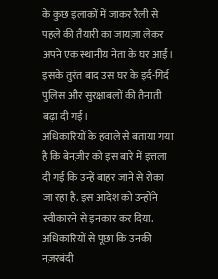के कुछ इलाकों में जाकर रैली से पहले की तैयारी का जायज़ा लेकर अपने एक स्थानीय नेता के घर आईं। इसके तुरंत बाद उस घर के इर्द-गिर्द पुलिस और सुरक्षाबलों की तैनाती बढ़ा दी गई।
अधिकारियों के हवाले से बताया गया है कि बेनज़ीर को इस बारे में इत्तला दी गई कि उन्हें बाहर जाने से रोका जा रहा है. इस आदेश को उन्होंने स्वीकारने से इनकार कर दिया.
अधिकारियों से पूछा कि उनकी नज़रबंदी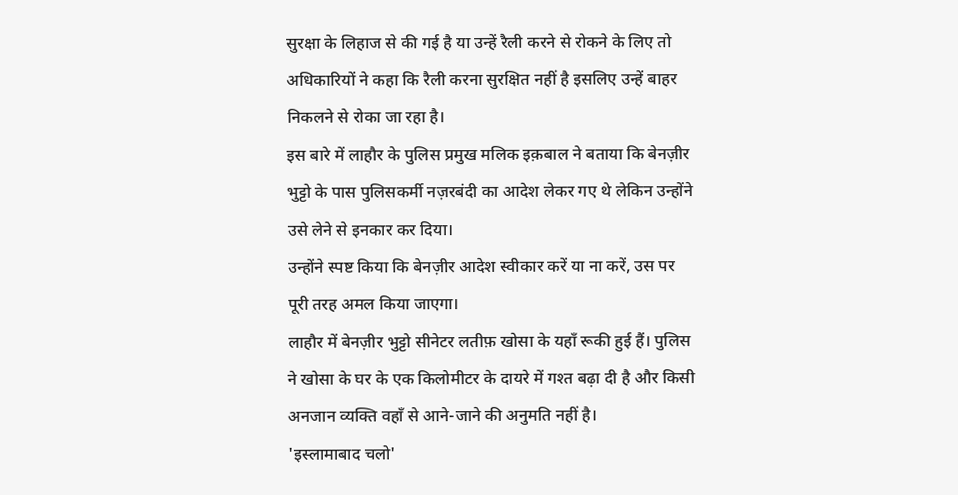सुरक्षा के लिहाज से की गई है या उन्हें रैली करने से रोकने के लिए तो अधिकारियों ने कहा कि रैली करना सुरक्षित नहीं है इसलिए उन्हें बाहर निकलने से रोका जा रहा है।
इस बारे में लाहौर के पुलिस प्रमुख मलिक इक़बाल ने बताया कि बेनज़ीर भुट्टो के पास पुलिसकर्मी नज़रबंदी का आदेश लेकर गए थे लेकिन उन्होंने उसे लेने से इनकार कर दिया।
उन्होंने स्पष्ट किया कि बेनज़ीर आदेश स्वीकार करें या ना करें, उस पर पूरी तरह अमल किया जाएगा।
लाहौर में बेनज़ीर भुट्टो सीनेटर लतीफ़ खोसा के यहाँ रूकी हुई हैं। पुलिस ने खोसा के घर के एक किलोमीटर के दायरे में गश्त बढ़ा दी है और किसी अनजान व्यक्ति वहाँ से आने-जाने की अनुमति नहीं है।
'इस्लामाबाद चलो'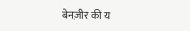बेनज़ीर की य